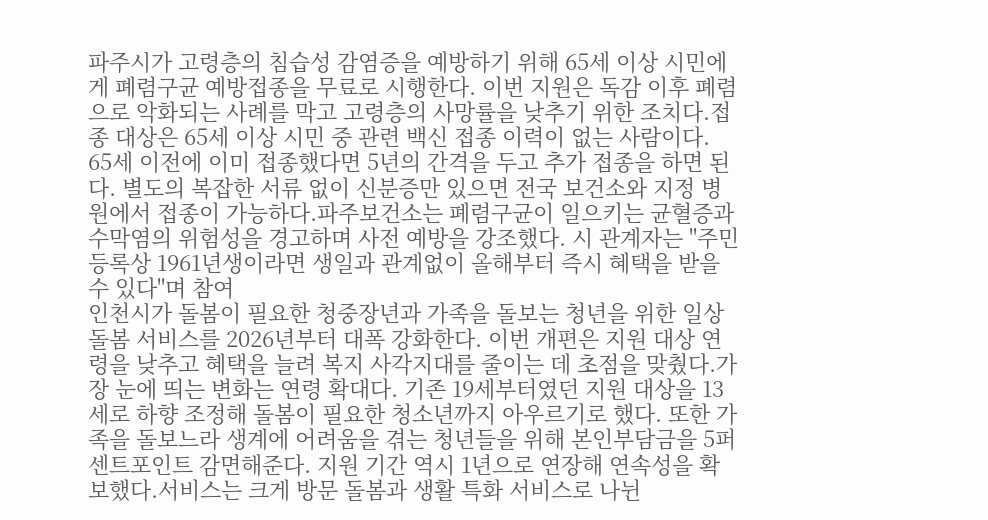파주시가 고령층의 침습성 감염증을 예방하기 위해 65세 이상 시민에게 폐렴구균 예방접종을 무료로 시행한다. 이번 지원은 독감 이후 폐렴으로 악화되는 사례를 막고 고령층의 사망률을 낮추기 위한 조치다.접종 대상은 65세 이상 시민 중 관련 백신 접종 이력이 없는 사람이다. 65세 이전에 이미 접종했다면 5년의 간격을 두고 추가 접종을 하면 된다. 별도의 복잡한 서류 없이 신분증만 있으면 전국 보건소와 지정 병원에서 접종이 가능하다.파주보건소는 폐렴구균이 일으키는 균혈증과 수막염의 위험성을 경고하며 사전 예방을 강조했다. 시 관계자는 "주민등록상 1961년생이라면 생일과 관계없이 올해부터 즉시 혜택을 받을 수 있다"며 참여
인천시가 돌봄이 필요한 청중장년과 가족을 돌보는 청년을 위한 일상돌봄 서비스를 2026년부터 대폭 강화한다. 이번 개편은 지원 대상 연령을 낮추고 혜택을 늘려 복지 사각지대를 줄이는 데 초점을 맞췄다.가장 눈에 띄는 변화는 연령 확대다. 기존 19세부터였던 지원 대상을 13세로 하향 조정해 돌봄이 필요한 청소년까지 아우르기로 했다. 또한 가족을 돌보느라 생계에 어려움을 겪는 청년들을 위해 본인부담금을 5퍼센트포인트 감면해준다. 지원 기간 역시 1년으로 연장해 연속성을 확보했다.서비스는 크게 방문 돌봄과 생활 특화 서비스로 나뉜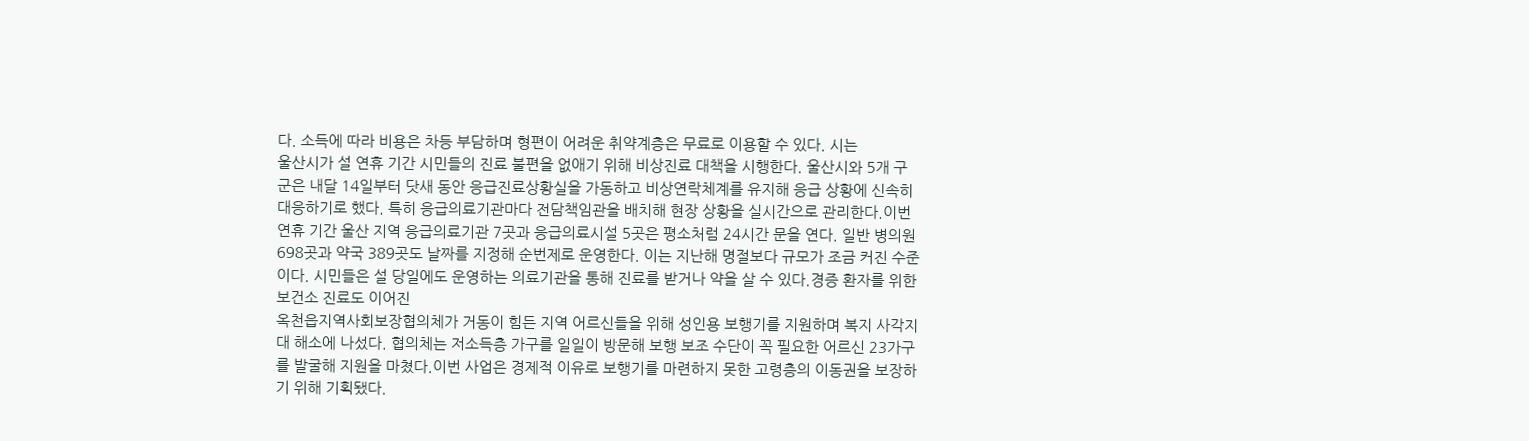다. 소득에 따라 비용은 차등 부담하며 형편이 어려운 취약계층은 무료로 이용할 수 있다. 시는
울산시가 설 연휴 기간 시민들의 진료 불편을 없애기 위해 비상진료 대책을 시행한다. 울산시와 5개 구군은 내달 14일부터 닷새 동안 응급진료상황실을 가동하고 비상연락체계를 유지해 응급 상황에 신속히 대응하기로 했다. 특히 응급의료기관마다 전담책임관을 배치해 현장 상황을 실시간으로 관리한다.이번 연휴 기간 울산 지역 응급의료기관 7곳과 응급의료시설 5곳은 평소처럼 24시간 문을 연다. 일반 병의원 698곳과 약국 389곳도 날짜를 지정해 순번제로 운영한다. 이는 지난해 명절보다 규모가 조금 커진 수준이다. 시민들은 설 당일에도 운영하는 의료기관을 통해 진료를 받거나 약을 살 수 있다.경증 환자를 위한 보건소 진료도 이어진
옥천읍지역사회보장협의체가 거동이 힘든 지역 어르신들을 위해 성인용 보행기를 지원하며 복지 사각지대 해소에 나섰다. 협의체는 저소득층 가구를 일일이 방문해 보행 보조 수단이 꼭 필요한 어르신 23가구를 발굴해 지원을 마쳤다.이번 사업은 경제적 이유로 보행기를 마련하지 못한 고령층의 이동권을 보장하기 위해 기획됐다.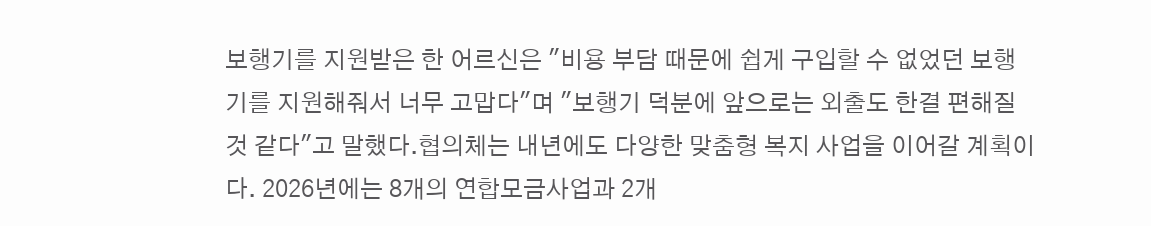보행기를 지원받은 한 어르신은 "비용 부담 때문에 쉽게 구입할 수 없었던 보행기를 지원해줘서 너무 고맙다"며 "보행기 덕분에 앞으로는 외출도 한결 편해질 것 같다"고 말했다.협의체는 내년에도 다양한 맞춤형 복지 사업을 이어갈 계획이다. 2026년에는 8개의 연합모금사업과 2개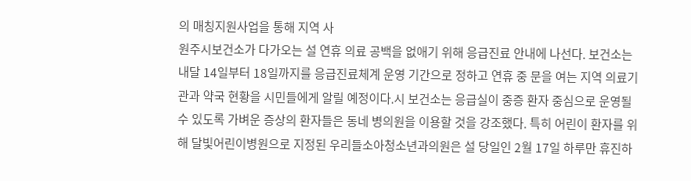의 매칭지원사업을 통해 지역 사
원주시보건소가 다가오는 설 연휴 의료 공백을 없애기 위해 응급진료 안내에 나선다. 보건소는 내달 14일부터 18일까지를 응급진료체계 운영 기간으로 정하고 연휴 중 문을 여는 지역 의료기관과 약국 현황을 시민들에게 알릴 예정이다.시 보건소는 응급실이 중증 환자 중심으로 운영될 수 있도록 가벼운 증상의 환자들은 동네 병의원을 이용할 것을 강조했다. 특히 어린이 환자를 위해 달빛어린이병원으로 지정된 우리들소아청소년과의원은 설 당일인 2월 17일 하루만 휴진하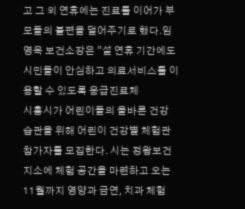고 그 외 연휴에는 진료를 이어가 부모들의 불편을 덜어주기로 했다.임영옥 보건소장은 "설 연휴 기간에도 시민들이 안심하고 의료서비스를 이용할 수 있도록 응급진료체
시흥시가 어린이들의 올바른 건강 습관을 위해 어린이 건강별 체험관 참가자를 모집한다. 시는 정왕보건지소에 체험 공간을 마련하고 오는 11월까지 영양과 금연, 치과 체험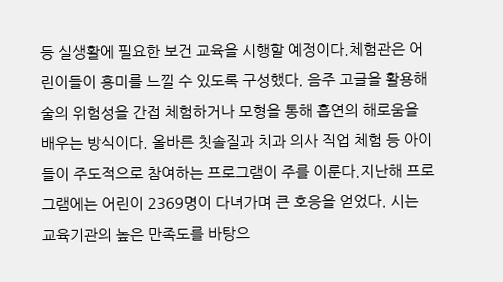등 실생활에 필요한 보건 교육을 시행할 예정이다.체험관은 어린이들이 흥미를 느낄 수 있도록 구성했다. 음주 고글을 활용해 술의 위험성을 간접 체험하거나 모형을 통해 흡연의 해로움을 배우는 방식이다. 올바른 칫솔질과 치과 의사 직업 체험 등 아이들이 주도적으로 참여하는 프로그램이 주를 이룬다.지난해 프로그램에는 어린이 2369명이 다녀가며 큰 호응을 얻었다. 시는 교육기관의 높은 만족도를 바탕으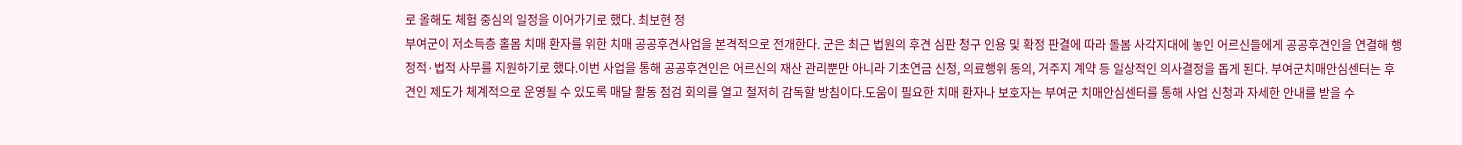로 올해도 체험 중심의 일정을 이어가기로 했다. 최보현 정
부여군이 저소득층 홀몸 치매 환자를 위한 치매 공공후견사업을 본격적으로 전개한다. 군은 최근 법원의 후견 심판 청구 인용 및 확정 판결에 따라 돌봄 사각지대에 놓인 어르신들에게 공공후견인을 연결해 행정적·법적 사무를 지원하기로 했다.이번 사업을 통해 공공후견인은 어르신의 재산 관리뿐만 아니라 기초연금 신청, 의료행위 동의, 거주지 계약 등 일상적인 의사결정을 돕게 된다. 부여군치매안심센터는 후견인 제도가 체계적으로 운영될 수 있도록 매달 활동 점검 회의를 열고 철저히 감독할 방침이다.도움이 필요한 치매 환자나 보호자는 부여군 치매안심센터를 통해 사업 신청과 자세한 안내를 받을 수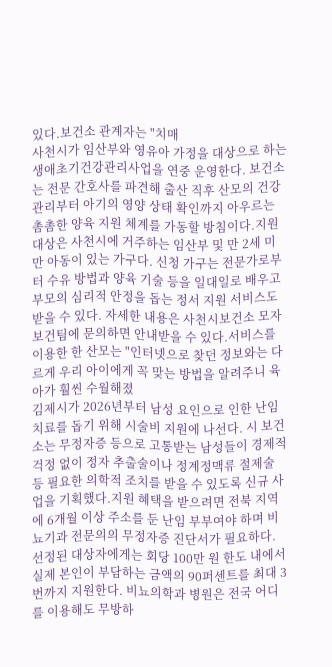있다.보건소 관계자는 "치매
사천시가 임산부와 영유아 가정을 대상으로 하는 생애초기건강관리사업을 연중 운영한다. 보건소는 전문 간호사를 파견해 출산 직후 산모의 건강관리부터 아기의 영양 상태 확인까지 아우르는 촘촘한 양육 지원 체계를 가동할 방침이다.지원 대상은 사천시에 거주하는 임산부 및 만 2세 미만 아동이 있는 가구다. 신청 가구는 전문가로부터 수유 방법과 양육 기술 등을 일대일로 배우고 부모의 심리적 안정을 돕는 정서 지원 서비스도 받을 수 있다. 자세한 내용은 사천시보건소 모자보건팀에 문의하면 안내받을 수 있다.서비스를 이용한 한 산모는 "인터넷으로 찾던 정보와는 다르게 우리 아이에게 꼭 맞는 방법을 알려주니 육아가 훨씬 수월해졌
김제시가 2026년부터 남성 요인으로 인한 난임 치료를 돕기 위해 시술비 지원에 나선다. 시 보건소는 무정자증 등으로 고통받는 남성들이 경제적 걱정 없이 정자 추출술이나 정계정맥류 절제술 등 필요한 의학적 조치를 받을 수 있도록 신규 사업을 기획했다.지원 혜택을 받으려면 전북 지역에 6개월 이상 주소를 둔 난임 부부여야 하며 비뇨기과 전문의의 무정자증 진단서가 필요하다. 선정된 대상자에게는 회당 100만 원 한도 내에서 실제 본인이 부담하는 금액의 90퍼센트를 최대 3번까지 지원한다. 비뇨의학과 병원은 전국 어디를 이용해도 무방하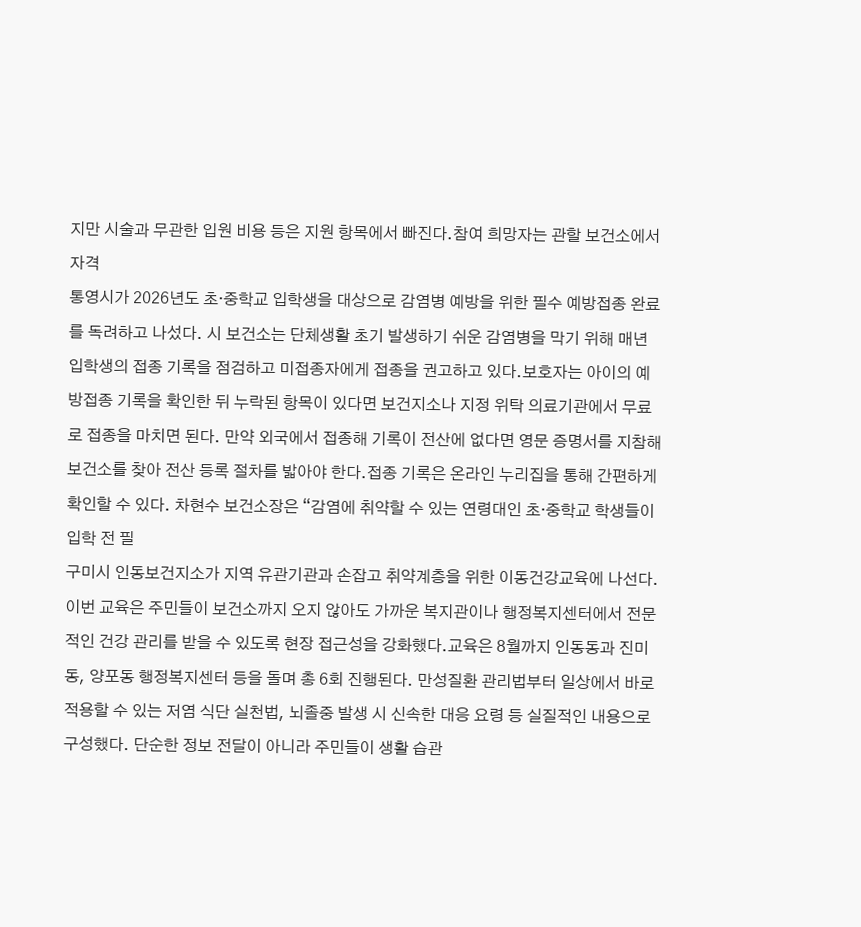지만 시술과 무관한 입원 비용 등은 지원 항목에서 빠진다.참여 희망자는 관할 보건소에서 자격
통영시가 2026년도 초·중학교 입학생을 대상으로 감염병 예방을 위한 필수 예방접종 완료를 독려하고 나섰다. 시 보건소는 단체생활 초기 발생하기 쉬운 감염병을 막기 위해 매년 입학생의 접종 기록을 점검하고 미접종자에게 접종을 권고하고 있다.보호자는 아이의 예방접종 기록을 확인한 뒤 누락된 항목이 있다면 보건지소나 지정 위탁 의료기관에서 무료로 접종을 마치면 된다. 만약 외국에서 접종해 기록이 전산에 없다면 영문 증명서를 지참해 보건소를 찾아 전산 등록 절차를 밟아야 한다.접종 기록은 온라인 누리집을 통해 간편하게 확인할 수 있다. 차현수 보건소장은 “감염에 취약할 수 있는 연령대인 초·중학교 학생들이 입학 전 필
구미시 인동보건지소가 지역 유관기관과 손잡고 취약계층을 위한 이동건강교육에 나선다. 이번 교육은 주민들이 보건소까지 오지 않아도 가까운 복지관이나 행정복지센터에서 전문적인 건강 관리를 받을 수 있도록 현장 접근성을 강화했다.교육은 8월까지 인동동과 진미동, 양포동 행정복지센터 등을 돌며 총 6회 진행된다. 만성질환 관리법부터 일상에서 바로 적용할 수 있는 저염 식단 실천법, 뇌졸중 발생 시 신속한 대응 요령 등 실질적인 내용으로 구성했다. 단순한 정보 전달이 아니라 주민들이 생활 습관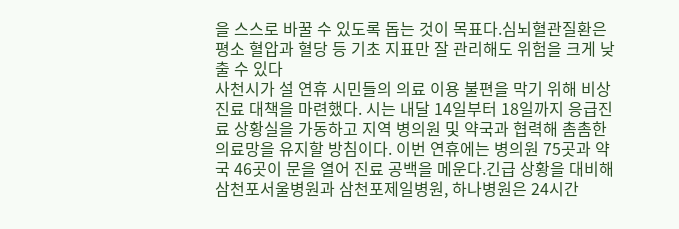을 스스로 바꿀 수 있도록 돕는 것이 목표다.심뇌혈관질환은 평소 혈압과 혈당 등 기초 지표만 잘 관리해도 위험을 크게 낮출 수 있다
사천시가 설 연휴 시민들의 의료 이용 불편을 막기 위해 비상진료 대책을 마련했다. 시는 내달 14일부터 18일까지 응급진료 상황실을 가동하고 지역 병의원 및 약국과 협력해 촘촘한 의료망을 유지할 방침이다. 이번 연휴에는 병의원 75곳과 약국 46곳이 문을 열어 진료 공백을 메운다.긴급 상황을 대비해 삼천포서울병원과 삼천포제일병원, 하나병원은 24시간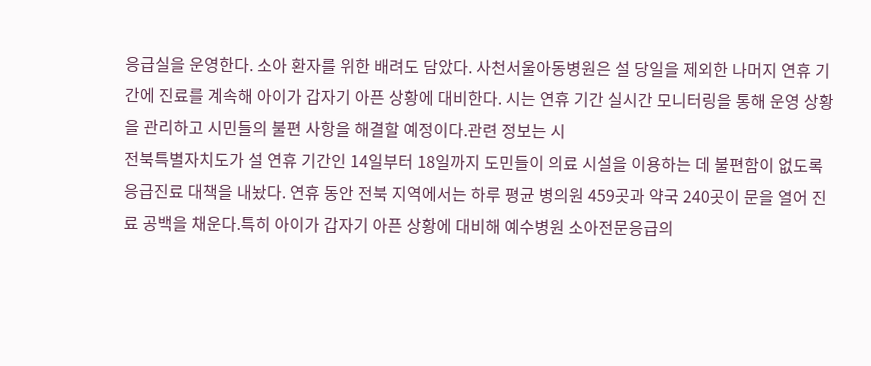응급실을 운영한다. 소아 환자를 위한 배려도 담았다. 사천서울아동병원은 설 당일을 제외한 나머지 연휴 기간에 진료를 계속해 아이가 갑자기 아픈 상황에 대비한다. 시는 연휴 기간 실시간 모니터링을 통해 운영 상황을 관리하고 시민들의 불편 사항을 해결할 예정이다.관련 정보는 시
전북특별자치도가 설 연휴 기간인 14일부터 18일까지 도민들이 의료 시설을 이용하는 데 불편함이 없도록 응급진료 대책을 내놨다. 연휴 동안 전북 지역에서는 하루 평균 병의원 459곳과 약국 240곳이 문을 열어 진료 공백을 채운다.특히 아이가 갑자기 아픈 상황에 대비해 예수병원 소아전문응급의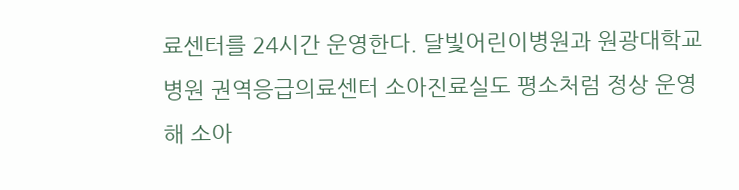료센터를 24시간 운영한다. 달빛어린이병원과 원광대학교병원 권역응급의료센터 소아진료실도 평소처럼 정상 운영해 소아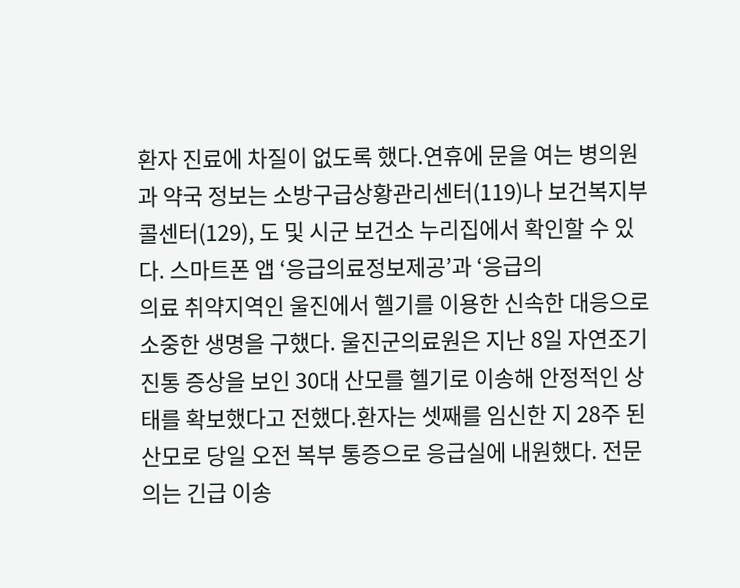환자 진료에 차질이 없도록 했다.연휴에 문을 여는 병의원과 약국 정보는 소방구급상황관리센터(119)나 보건복지부 콜센터(129), 도 및 시군 보건소 누리집에서 확인할 수 있다. 스마트폰 앱 ‘응급의료정보제공’과 ‘응급의
의료 취약지역인 울진에서 헬기를 이용한 신속한 대응으로 소중한 생명을 구했다. 울진군의료원은 지난 8일 자연조기진통 증상을 보인 30대 산모를 헬기로 이송해 안정적인 상태를 확보했다고 전했다.환자는 셋째를 임신한 지 28주 된 산모로 당일 오전 복부 통증으로 응급실에 내원했다. 전문의는 긴급 이송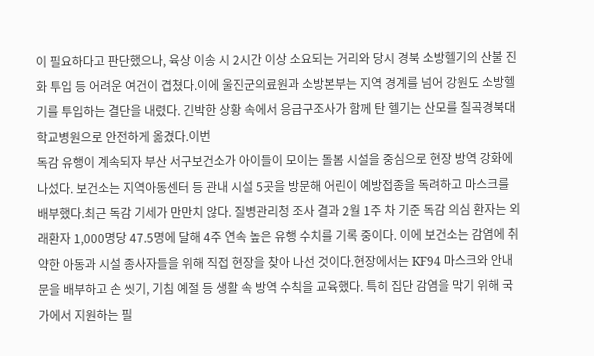이 필요하다고 판단했으나, 육상 이송 시 2시간 이상 소요되는 거리와 당시 경북 소방헬기의 산불 진화 투입 등 어려운 여건이 겹쳤다.이에 울진군의료원과 소방본부는 지역 경계를 넘어 강원도 소방헬기를 투입하는 결단을 내렸다. 긴박한 상황 속에서 응급구조사가 함께 탄 헬기는 산모를 칠곡경북대학교병원으로 안전하게 옮겼다.이번
독감 유행이 계속되자 부산 서구보건소가 아이들이 모이는 돌봄 시설을 중심으로 현장 방역 강화에 나섰다. 보건소는 지역아동센터 등 관내 시설 5곳을 방문해 어린이 예방접종을 독려하고 마스크를 배부했다.최근 독감 기세가 만만치 않다. 질병관리청 조사 결과 2월 1주 차 기준 독감 의심 환자는 외래환자 1,000명당 47.5명에 달해 4주 연속 높은 유행 수치를 기록 중이다. 이에 보건소는 감염에 취약한 아동과 시설 종사자들을 위해 직접 현장을 찾아 나선 것이다.현장에서는 KF94 마스크와 안내문을 배부하고 손 씻기, 기침 예절 등 생활 속 방역 수칙을 교육했다. 특히 집단 감염을 막기 위해 국가에서 지원하는 필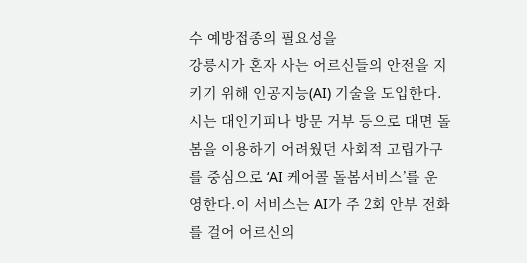수 예방접종의 필요성을
강릉시가 혼자 사는 어르신들의 안전을 지키기 위해 인공지능(AI) 기술을 도입한다. 시는 대인기피나 방문 거부 등으로 대면 돌봄을 이용하기 어려웠던 사회적 고립가구를 중심으로 ‘AI 케어콜 돌봄서비스’를 운영한다.이 서비스는 AI가 주 2회 안부 전화를 걸어 어르신의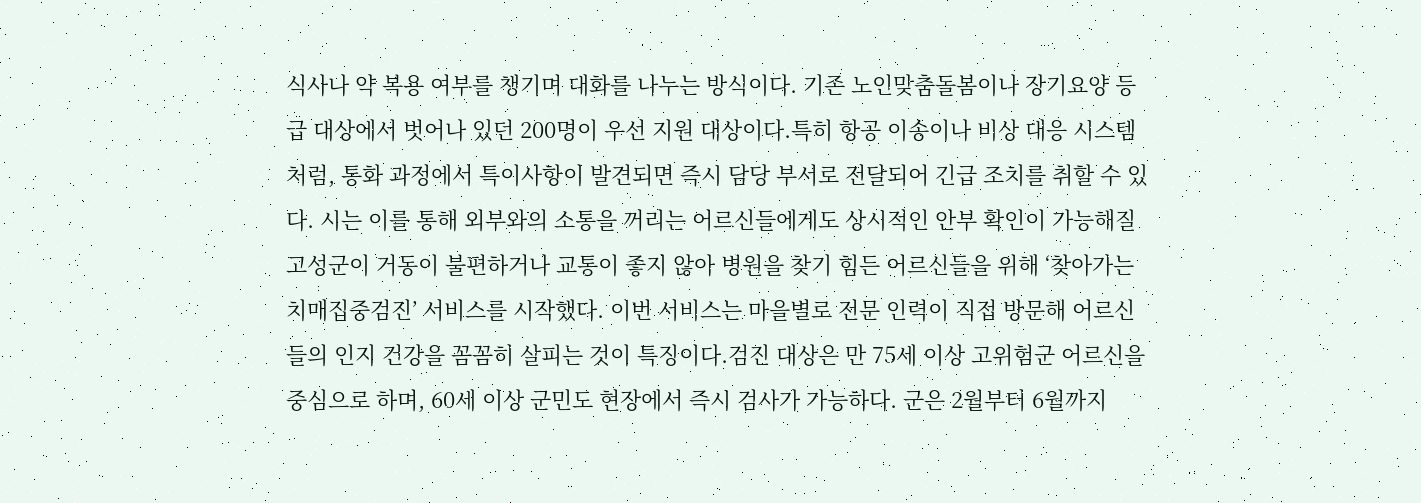식사나 약 복용 여부를 챙기며 대화를 나누는 방식이다. 기존 노인맞춤돌봄이나 장기요양 등급 대상에서 벗어나 있던 200명이 우선 지원 대상이다.특히 항공 이송이나 비상 대응 시스템처럼, 통화 과정에서 특이사항이 발견되면 즉시 담당 부서로 전달되어 긴급 조치를 취할 수 있다. 시는 이를 통해 외부와의 소통을 꺼리는 어르신들에게도 상시적인 안부 확인이 가능해질
고성군이 거동이 불편하거나 교통이 좋지 않아 병원을 찾기 힘든 어르신들을 위해 ‘찾아가는 치매집중검진’ 서비스를 시작했다. 이번 서비스는 마을별로 전문 인력이 직접 방문해 어르신들의 인지 건강을 꼼꼼히 살피는 것이 특징이다.검진 대상은 만 75세 이상 고위험군 어르신을 중심으로 하며, 60세 이상 군민도 현장에서 즉시 검사가 가능하다. 군은 2월부터 6월까지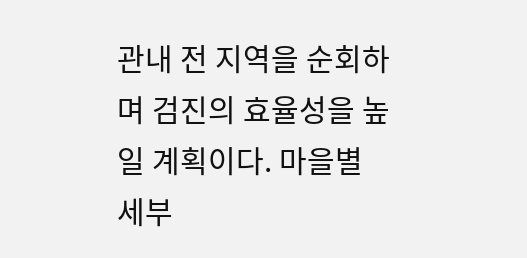관내 전 지역을 순회하며 검진의 효율성을 높일 계획이다. 마을별 세부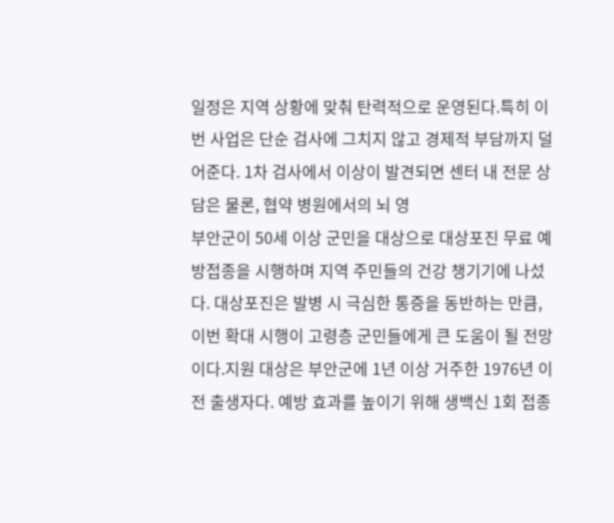일정은 지역 상황에 맞춰 탄력적으로 운영된다.특히 이번 사업은 단순 검사에 그치지 않고 경제적 부담까지 덜어준다. 1차 검사에서 이상이 발견되면 센터 내 전문 상담은 물론, 협약 병원에서의 뇌 영
부안군이 50세 이상 군민을 대상으로 대상포진 무료 예방접종을 시행하며 지역 주민들의 건강 챙기기에 나섰다. 대상포진은 발병 시 극심한 통증을 동반하는 만큼, 이번 확대 시행이 고령층 군민들에게 큰 도움이 될 전망이다.지원 대상은 부안군에 1년 이상 거주한 1976년 이전 출생자다. 예방 효과를 높이기 위해 생백신 1회 접종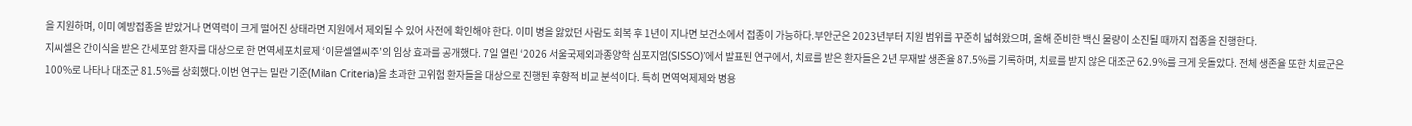을 지원하며, 이미 예방접종을 받았거나 면역력이 크게 떨어진 상태라면 지원에서 제외될 수 있어 사전에 확인해야 한다. 이미 병을 앓았던 사람도 회복 후 1년이 지나면 보건소에서 접종이 가능하다.부안군은 2023년부터 지원 범위를 꾸준히 넓혀왔으며, 올해 준비한 백신 물량이 소진될 때까지 접종을 진행한다.
지씨셀은 간이식을 받은 간세포암 환자를 대상으로 한 면역세포치료제 ‘이뮨셀엘씨주’의 임상 효과를 공개했다. 7일 열린 ‘2026 서울국제외과종양학 심포지엄(SISSO)’에서 발표된 연구에서, 치료를 받은 환자들은 2년 무재발 생존율 87.5%를 기록하며, 치료를 받지 않은 대조군 62.9%를 크게 웃돌았다. 전체 생존율 또한 치료군은 100%로 나타나 대조군 81.5%를 상회했다.이번 연구는 밀란 기준(Milan Criteria)을 초과한 고위험 환자들을 대상으로 진행된 후향적 비교 분석이다. 특히 면역억제제와 병용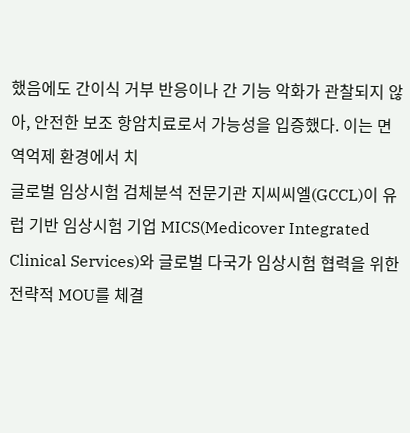했음에도 간이식 거부 반응이나 간 기능 악화가 관찰되지 않아, 안전한 보조 항암치료로서 가능성을 입증했다. 이는 면역억제 환경에서 치
글로벌 임상시험 검체분석 전문기관 지씨씨엘(GCCL)이 유럽 기반 임상시험 기업 MICS(Medicover Integrated Clinical Services)와 글로벌 다국가 임상시험 협력을 위한 전략적 MOU를 체결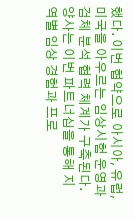했다. 이번 협약으로 아시아, 유럽, 미국을 아우르는 임상시험 운영과 검체 분석 협력 체계가 구축된다.양사는 이번 파트너십을 통해 지역별 임상 경험과 프로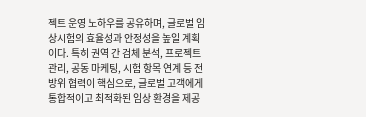젝트 운영 노하우를 공유하며, 글로벌 임상시험의 효율성과 안정성을 높일 계획이다. 특히 권역 간 검체 분석, 프로젝트 관리, 공동 마케팅, 시험 항목 연계 등 전방위 협력이 핵심으로, 글로벌 고객에게 통합적이고 최적화된 임상 환경을 제공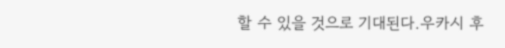할 수 있을 것으로 기대된다.우카시 후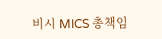비시 MICS 총책임